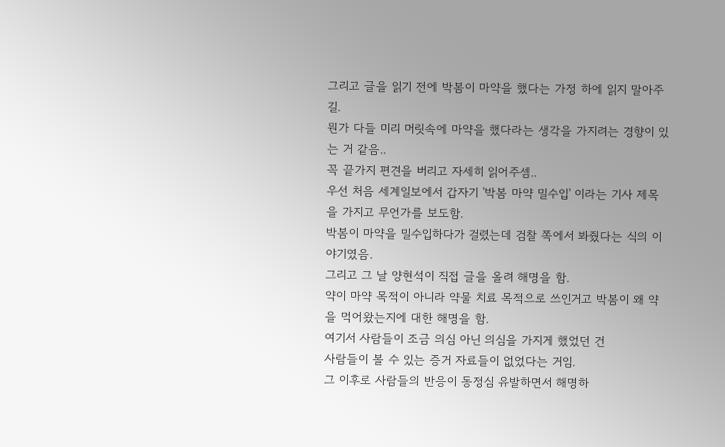그리고 글을 읽기 전에 박봄이 마약을 했다는 가정 하에 읽지 말아주길.
뭔가 다들 미리 머릿속에 마약을 했다라는 생각을 가지려는 경향이 있는 거 같음..
꼭 끝가지 편견을 버리고 자세히 읽어주셈..
우선 처음 세계일보에서 갑자기 '박봄 마약 밀수입' 이라는 기사 제목을 가지고 무언가를 보도함.
박봄이 마약을 밀수입하다가 걸렸는데 검찰 쪽에서 봐줬다는 식의 이야기였음.
그리고 그 날 양현석이 직접 글을 올려 해명을 함.
약이 마약 목적이 아니라 약물 치료 목적으로 쓰인거고 박봄이 왜 약을 먹어왔는지에 대한 해명을 함.
여기서 사람들이 조금 의심 아닌 의심을 가지게 했었던 건
사람들이 볼 수 있는 증거 자료들이 없었다는 거임.
그 이후로 사람들의 반응이 동정심 유발하면서 해명하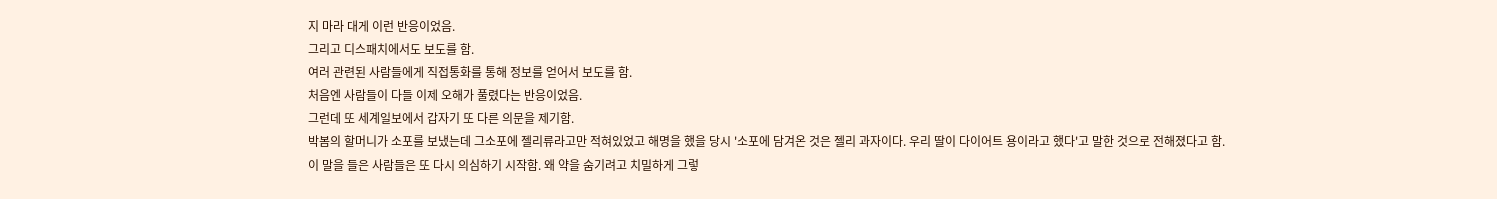지 마라 대게 이런 반응이었음.
그리고 디스패치에서도 보도를 함.
여러 관련된 사람들에게 직접통화를 통해 정보를 얻어서 보도를 함.
처음엔 사람들이 다들 이제 오해가 풀렸다는 반응이었음.
그런데 또 세계일보에서 갑자기 또 다른 의문을 제기함.
박봄의 할머니가 소포를 보냈는데 그소포에 젤리류라고만 적혀있었고 해명을 했을 당시 '소포에 담겨온 것은 젤리 과자이다. 우리 딸이 다이어트 용이라고 했다'고 말한 것으로 전해졌다고 함.
이 말을 들은 사람들은 또 다시 의심하기 시작함. 왜 약을 숨기려고 치밀하게 그렇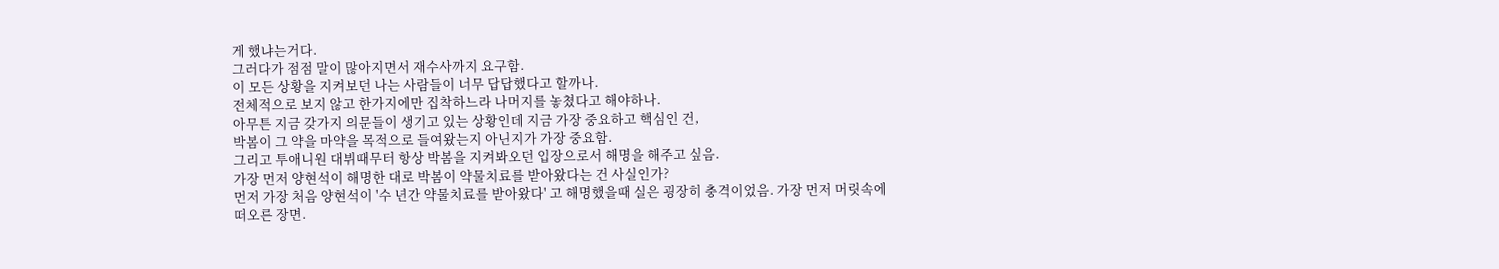게 했냐는거다.
그러다가 점점 말이 많아지면서 재수사까지 요구함.
이 모든 상황을 지켜보던 나는 사람들이 너무 답답했다고 할까나.
전체적으로 보지 않고 한가지에만 집착하느라 나머지를 놓쳤다고 해야하나.
아무튼 지금 갖가지 의문들이 생기고 있는 상황인데 지금 가장 중요하고 핵심인 건,
박봄이 그 약을 마약을 목적으로 들여왔는지 아닌지가 가장 중요함.
그리고 투애니원 대뷔때무터 항상 박봄을 지켜봐오던 입장으로서 해명을 해주고 싶음.
가장 먼저 양현석이 해명한 대로 박봄이 약물치료를 받아왔다는 건 사실인가?
먼저 가장 처음 양현석이 '수 년간 약물치료를 받아왔다' 고 해명했을때 실은 굉장히 충격이었음. 가장 먼저 머릿속에 떠오른 장면.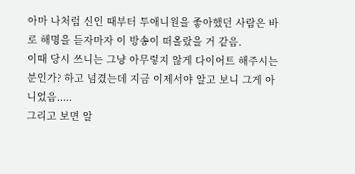아마 나처럼 신인 때부터 투애니원을 좋아했던 사람은 바로 해명을 듣자마자 이 방송이 떠올랐을 거 같음.
이때 당시 쓰니는 그냥 아무렇지 않게 다이어트 해주시는 분인가? 하고 넘겼는데 지금 이제서야 알고 보니 그게 아니었음.....
그리고 보면 알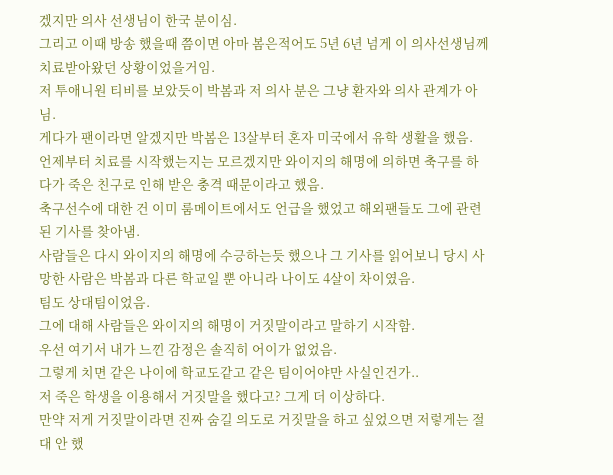겠지만 의사 선생님이 한국 분이심.
그리고 이때 방송 했을때 쯤이면 아마 봄은적어도 5년 6년 넘게 이 의사선생님께 치료받아왔던 상황이었을거임.
저 투애니원 티비를 보았듯이 박봄과 저 의사 분은 그냥 환자와 의사 관계가 아님.
게다가 팬이라면 알겠지만 박봄은 13살부터 혼자 미국에서 유학 생활을 했음.
언제부터 치료를 시작했는지는 모르겠지만 와이지의 해명에 의하면 축구를 하다가 죽은 친구로 인해 받은 충격 때문이라고 했음.
축구선수에 대한 건 이미 룸메이트에서도 언급을 했었고 해외팬들도 그에 관련된 기사를 찾아냄.
사람들은 다시 와이지의 해명에 수긍하는듯 했으나 그 기사를 읽어보니 당시 사망한 사람은 박봄과 다른 학교일 뿐 아니라 나이도 4살이 차이였음.
팀도 상대팀이었음.
그에 대해 사람들은 와이지의 해명이 거짓말이라고 말하기 시작함.
우선 여기서 내가 느낀 감정은 솔직히 어이가 없었음.
그렇게 치면 같은 나이에 학교도같고 같은 팀이어야만 사실인건가..
저 죽은 학생을 이용해서 거짓말을 했다고? 그게 더 이상하다.
만약 저게 거짓말이라면 진짜 숨길 의도로 거짓말을 하고 싶었으면 저렇게는 절대 안 했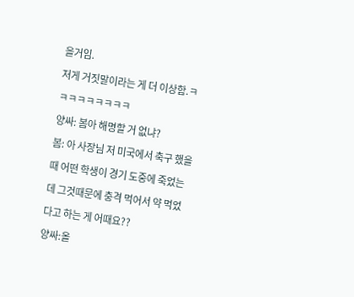을거임.
저게 거짓말이라는 게 더 이상함.ㅋㅋㅋㅋㅋㅋㅋㅋㅋ
양싸: 봄아 해명할 거 없냐?
봄: 아 사장님 저 미국에서 축구 했을 때 어떤 학생이 경기 도중에 죽었는데 그것때문에 충격 먹어서 약 먹었다고 하는 게 어때요??
양싸:올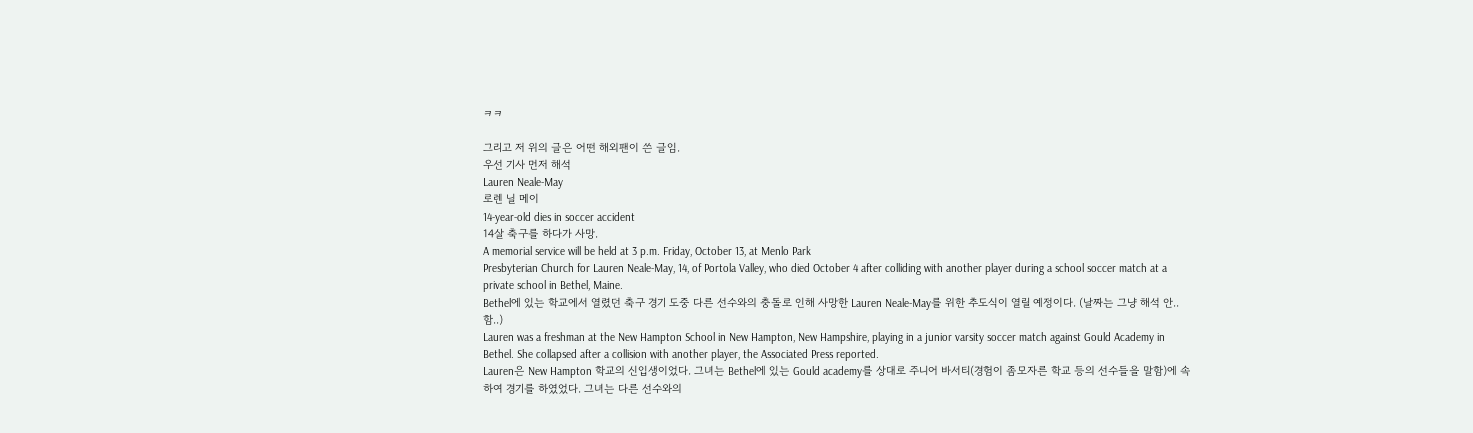ㅋㅋ

그리고 저 위의 글은 어떤 해외팬이 쓴 글임.
우선 기사 먼저 해석
Lauren Neale-May
로렌 닐 메이
14-year-old dies in soccer accident
14살 축구를 하다가 사망.
A memorial service will be held at 3 p.m. Friday, October 13, at Menlo Park
Presbyterian Church for Lauren Neale-May, 14, of Portola Valley, who died October 4 after colliding with another player during a school soccer match at a private school in Bethel, Maine.
Bethel에 있는 학교에서 열렸던 축구 경기 도중 다른 선수와의 충돌로 인해 사망한 Lauren Neale-May를 위한 추도식이 열릴 예정이다. (날짜는 그냥 해석 안..함..)
Lauren was a freshman at the New Hampton School in New Hampton, New Hampshire, playing in a junior varsity soccer match against Gould Academy in Bethel. She collapsed after a collision with another player, the Associated Press reported.
Lauren은 New Hampton 학교의 신입생이었다. 그녀는 Bethel에 있는 Gould academy를 상대로 주니어 바서티(경험이 좀모자른 학교 등의 선수들을 말함)에 속하여 경기를 하였었다. 그녀는 다른 선수와의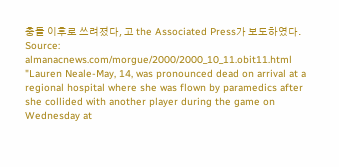충돌 이후로 쓰려졌다, 고 the Associated Press가 보도하였다.
Source: almanacnews.com/morgue/2000/2000_10_11.obit11.html
"Lauren Neale-May, 14, was pronounced dead on arrival at a regional hospital where she was flown by paramedics after she collided with another player during the game on Wednesday at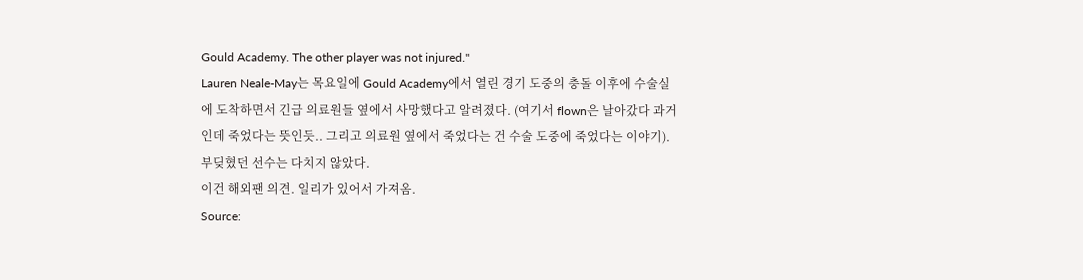Gould Academy. The other player was not injured."
Lauren Neale-May는 목요일에 Gould Academy에서 열린 경기 도중의 충돌 이후에 수술실에 도착하면서 긴급 의료원들 옆에서 사망했다고 알려졌다. (여기서 flown은 날아갔다 과거인데 죽었다는 뜻인듯.. 그리고 의료원 옆에서 죽었다는 건 수술 도중에 죽었다는 이야기). 부딪혔던 선수는 다치지 않았다.
이건 해외팬 의견. 일리가 있어서 가져옴.
Source: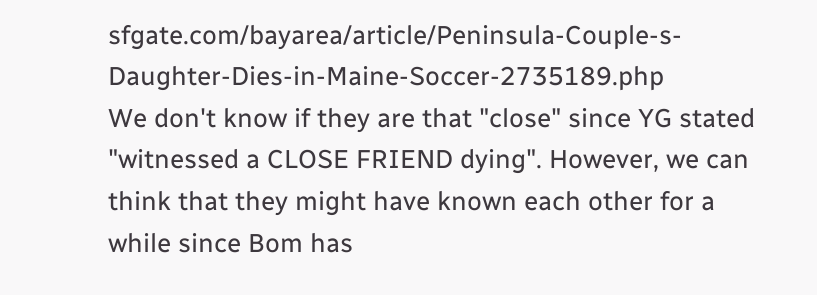sfgate.com/bayarea/article/Peninsula-Couple-s-Daughter-Dies-in-Maine-Soccer-2735189.php
We don't know if they are that "close" since YG stated "witnessed a CLOSE FRIEND dying". However, we can think that they might have known each other for a while since Bom has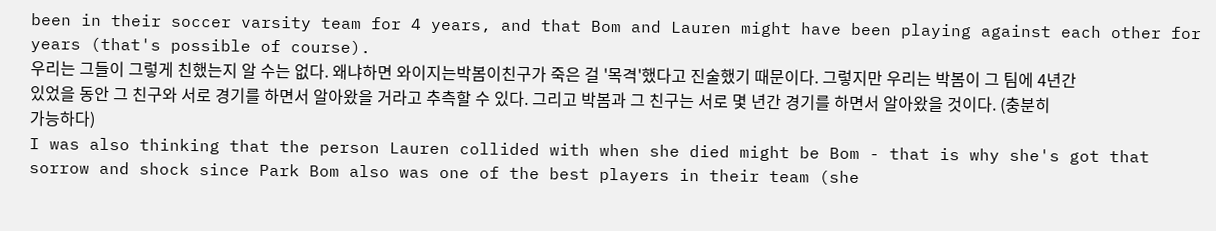been in their soccer varsity team for 4 years, and that Bom and Lauren might have been playing against each other for years (that's possible of course).
우리는 그들이 그렇게 친했는지 알 수는 없다. 왜냐하면 와이지는박봄이친구가 죽은 걸 '목격'했다고 진술했기 때문이다. 그렇지만 우리는 박봄이 그 팀에 4년간 있었을 동안 그 친구와 서로 경기를 하면서 알아왔을 거라고 추측할 수 있다. 그리고 박봄과 그 친구는 서로 몇 년간 경기를 하면서 알아왔을 것이다. (충분히 가능하다)
I was also thinking that the person Lauren collided with when she died might be Bom - that is why she's got that sorrow and shock since Park Bom also was one of the best players in their team (she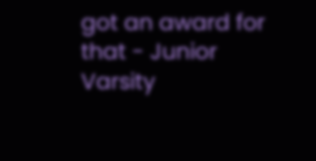got an award for that - Junior Varsity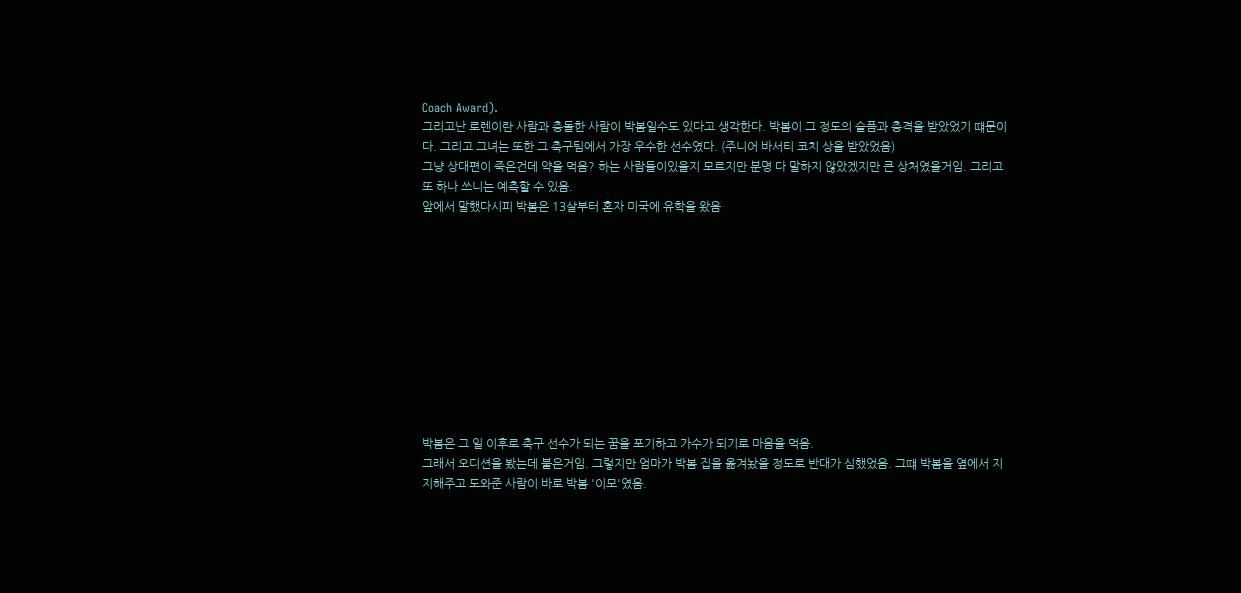Coach Award).
그리고난 로렌이란 사람과 충돌한 사람이 박봄일수도 있다고 생각한다. 박봄이 그 정도의 슬픔과 충격을 받았었기 떄문이다. 그리고 그녀는 또한 그 축구팀에서 가장 우수한 선수였다. (주니어 바서티 코치 상을 받았었음)
그냥 상대편이 죽은건데 약을 먹음? 하는 사람들이있을지 모르지만 분명 다 말하지 않았겠지만 큰 상처였을거임. 그리고 또 하나 쓰니는 예측할 수 있음.
앞에서 말했다시피 박봄은 13살부터 혼자 미국에 유학을 왔음











박봄은 그 일 이후로 축구 선수가 되는 꿈을 포기하고 가수가 되기로 마음을 먹음.
그래서 오디션을 봤는데 붙은거임. 그렇지만 엄마가 박봄 집을 옮겨놨을 정도로 반대가 심했었음. 그떄 박봄을 옆에서 지지해주고 도와준 사람이 바로 박봄 '이모'였음.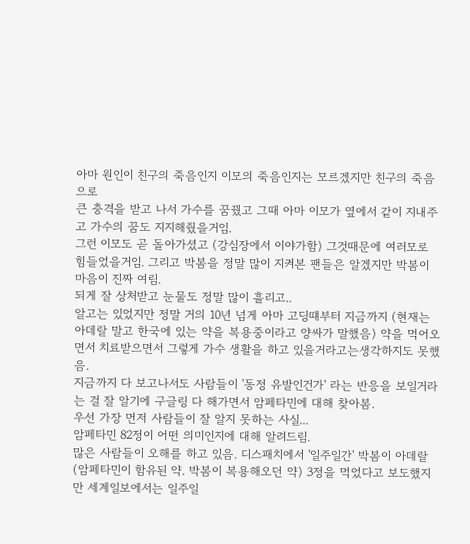아마 원인이 친구의 죽음인지 이모의 죽음인지는 모르겠지만 친구의 죽음으로
큰 충격을 받고 나서 가수를 꿈꿨고 그때 아마 이모가 옆에서 같이 지내주고 가수의 꿈도 지지해줬을거임.
그런 이모도 곧 돌아가셨고 (강심장에서 이야가함) 그것때문에 여러모로 힘들었을거임. 그리고 박봄을 정말 많이 지켜본 팬들은 알겠지만 박봄이 마음이 진짜 여림.
되게 잘 상처받고 눈물도 정말 많이 흘리고..
알고는 있었지만 정말 거의 10년 넘게 아마 고딩떄부터 지금까지 (현재는 아데랄 말고 한국에 있는 약을 복용중이라고 양싸가 말했음) 약을 먹어오면서 치료받으면서 그렇게 가수 생활을 하고 있을거라고는생각하지도 못했음.
지금까지 다 보고나서도 사람들이 '동정 유발인건가' 라는 반응을 보일거라는 걸 잘 알기에 구글링 다 해가면서 암페타민에 대해 찾아봄.
우선 가장 먼저 사람들이 잘 알지 못하는 사실...
암페타민 82정이 어떤 의미인지에 대해 알려드림.
많은 사람들이 오해를 하고 있음. 디스패치에서 '일주일간' 박봄이 아데랄(암페타민이 함유된 약. 박봄이 복용해오던 약) 3정을 먹었다고 보도했지만 세계일보에서는 일주일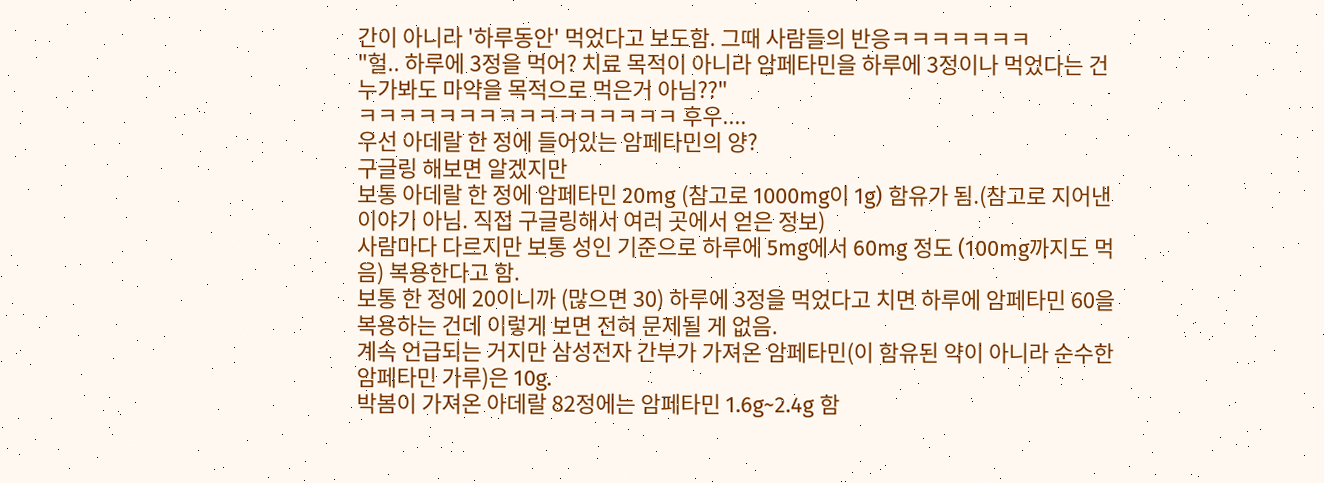간이 아니라 '하루동안' 먹었다고 보도함. 그때 사람들의 반응ㅋㅋㅋㅋㅋㅋㅋ
"헐.. 하루에 3정을 먹어? 치료 목적이 아니라 암페타민을 하루에 3정이나 먹었다는 건 누가봐도 마약을 목적으로 먹은거 아님??"
ㅋㅋㅋㅋㅋㅋㅋㅋㅋㅋㅋㅋㅋㅋㅋㅋ 후우....
우선 아데랄 한 정에 들어있는 암페타민의 양?
구글링 해보면 알겠지만
보통 아데랄 한 정에 암페타민 20mg (참고로 1000mg이 1g) 함유가 됨.(참고로 지어낸 이야기 아님. 직접 구글링해서 여러 곳에서 얻은 정보)
사람마다 다르지만 보통 성인 기준으로 하루에 5mg에서 60mg 정도 (100mg까지도 먹음) 복용한다고 함.
보통 한 정에 20이니까 (많으면 30) 하루에 3정을 먹었다고 치면 하루에 암페타민 60을 복용하는 건데 이렇게 보면 전혀 문제될 게 없음.
계속 언급되는 거지만 삼성전자 간부가 가져온 암페타민(이 함유된 약이 아니라 순수한 암페타민 가루)은 10g.
박봄이 가져온 아데랄 82정에는 암페타민 1.6g~2.4g 함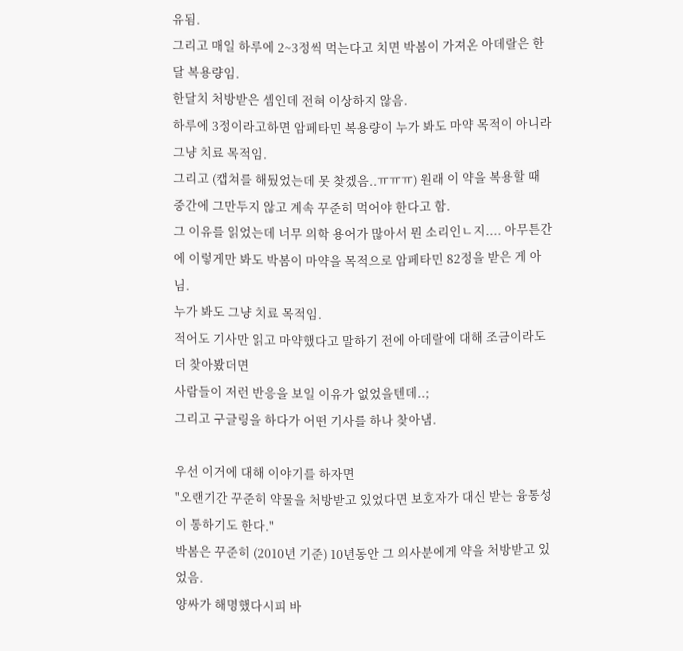유됨.
그리고 매일 하루에 2~3정씩 먹는다고 치면 박봄이 가져온 아데랄은 한달 복용량임.
한달치 처방받은 셈인데 전혀 이상하지 않음.
하루에 3정이라고하면 암페타민 복용량이 누가 봐도 마약 목적이 아니라 그냥 치료 목적임.
그리고 (캡쳐를 해뒀었는데 못 찾겠음..ㅠㅠㅠ) 원래 이 약을 복용할 때 중간에 그만두지 않고 계속 꾸준히 먹어야 한다고 함.
그 이유를 읽었는데 너무 의학 용어가 많아서 뭔 소리인ㄴ지.... 아무튼간에 이렇게만 봐도 박봄이 마약을 목적으로 암페타민 82정을 받은 게 아님.
누가 봐도 그냥 치료 목적임.
적어도 기사만 읽고 마약했다고 말하기 전에 아데랄에 대해 조금이라도 더 찾아봤더면
사람들이 저런 반응을 보일 이유가 없었을텐데..;
그리고 구글링을 하다가 어떤 기사를 하나 찾아냄.

우선 이거에 대해 이야기를 하자면
"오랜기간 꾸준히 약물을 처방받고 있었다면 보호자가 대신 받는 융통성이 통하기도 한다."
박봄은 꾸준히 (2010년 기준) 10년동안 그 의사분에게 약을 처방받고 있었음.
양싸가 해명했다시피 바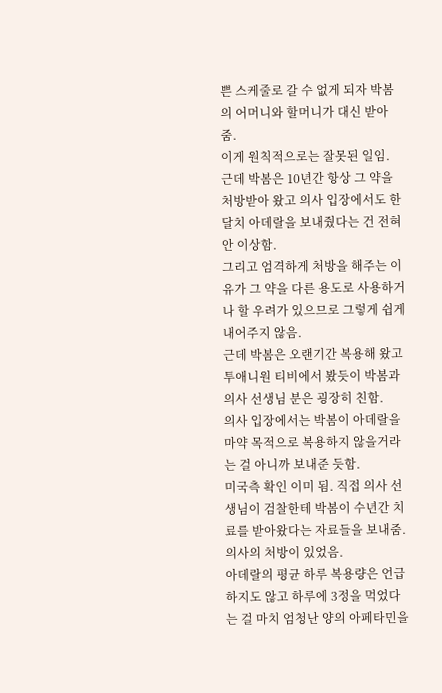쁜 스케줄로 갈 수 없게 되자 박봄의 어머니와 할머니가 대신 받아줌.
이게 원칙적으로는 잘못된 일임.
근데 박봄은 10년간 항상 그 약을 처방받아 왔고 의사 입장에서도 한달치 아데랄을 보내줬다는 건 전혀 안 이상함.
그리고 엄격하게 처방을 해주는 이유가 그 약을 다른 용도로 사용하거나 할 우려가 있으므로 그렇게 쉽게 내어주지 않음.
근데 박봄은 오랜기간 복용해 왔고 투애니원 티비에서 봤듯이 박봄과 의사 선생님 분은 굉장히 친함.
의사 입장에서는 박봄이 아데랄을 마약 목적으로 복용하지 않을거라는 걸 아니까 보내준 듯함.
미국측 확인 이미 됨. 직접 의사 선생님이 검찰한테 박봄이 수년간 치료를 받아왔다는 자료들을 보내줌.
의사의 처방이 있었음.
아데랄의 평균 하루 복용량은 언급하지도 않고 하루에 3정을 먹었다는 걸 마치 엄청난 양의 아페타민을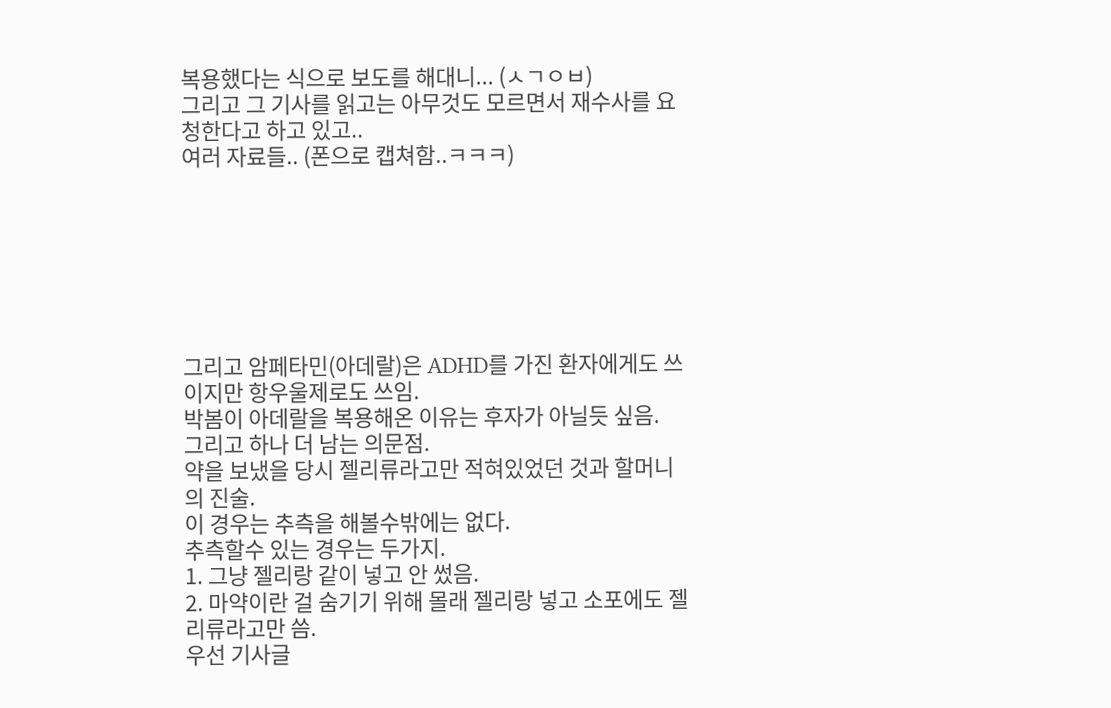복용했다는 식으로 보도를 해대니... (ㅅㄱㅇㅂ)
그리고 그 기사를 읽고는 아무것도 모르면서 재수사를 요청한다고 하고 있고..
여러 자료들.. (폰으로 캡쳐함..ㅋㅋㅋ)







그리고 암페타민(아데랄)은 ADHD를 가진 환자에게도 쓰이지만 항우울제로도 쓰임.
박봄이 아데랄을 복용해온 이유는 후자가 아닐듯 싶음.
그리고 하나 더 남는 의문점.
약을 보냈을 당시 젤리류라고만 적혀있었던 것과 할머니의 진술.
이 경우는 추측을 해볼수밖에는 없다.
추측할수 있는 경우는 두가지.
1. 그냥 젤리랑 같이 넣고 안 썼음.
2. 마약이란 걸 숨기기 위해 몰래 젤리랑 넣고 소포에도 젤리류라고만 씀.
우선 기사글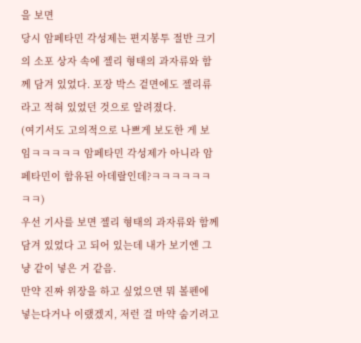을 보면
당시 암페타민 각성제는 편지봉투 절반 크기의 소포 상자 속에 젤리 형태의 과자류와 함께 담겨 있었다. 포장 박스 겉면에도 젤리류라고 적혀 있었던 것으로 알려졌다.
(여기서도 고의적으로 나쁘게 보도한 게 보임ㅋㅋㅋㅋㅋ 암페타민 각성제가 아니라 암페타민이 함유된 아데랄인데?ㅋㅋㅋㅋㅋㅋㅋㅋ)
우선 기사를 보면 젤리 형태의 과자류와 함께 담겨 있었다 고 되어 있는데 내가 보기엔 그냥 같이 넣은 거 같음.
만약 진짜 위장을 하고 싶었으면 뭐 볼펜에 넣는다거나 이랬겠지, 저런 걸 마약 숨기려고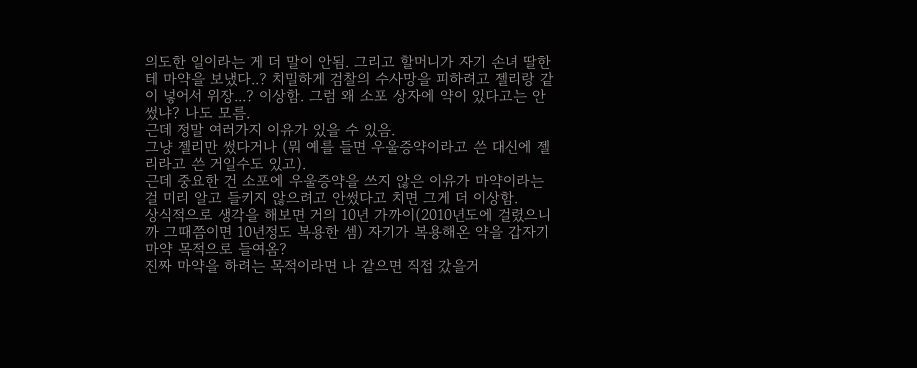의도한 일이라는 게 더 말이 안됨. 그리고 할머니가 자기 손녀 딸한테 마약을 보냈다..? 치밀하게 검찰의 수사망을 피하려고 젤리랑 같이 넣어서 위장...? 이상함. 그럼 왜 소포 상자에 약이 있다고는 안 썼냐? 나도 모름.
근데 정말 여러가지 이유가 있을 수 있음.
그냥 젤리만 썼다거나 (뭐 예를 들면 우울증약이라고 쓴 대신에 젤리라고 쓴 거일수도 있고).
근데 중요한 건 소포에 우울증약을 쓰지 않은 이유가 마약이라는 걸 미리 알고 들키지 않으려고 안썼다고 치면 그게 더 이상함.
상식적으로 생각을 해보면 거의 10년 가까이(2010년도에 걸렸으니까 그때쯤이면 10년정도 복용한 셈) 자기가 복용해온 약을 갑자기 마약 목적으로 들여옴?
진짜 마약을 하려는 목적이라면 나 같으면 직접 갔을거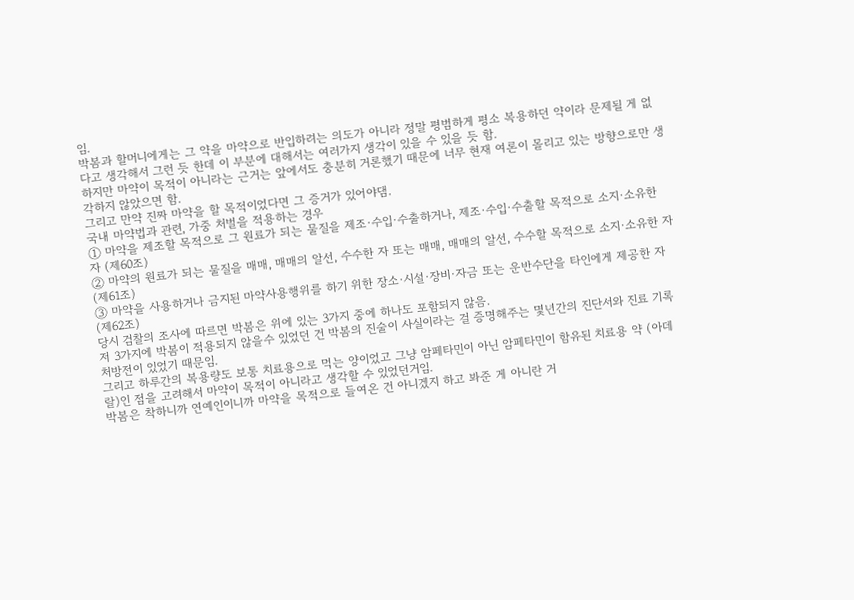임.
박봄과 할머니에게는 그 약을 마약으로 반입하려는 의도가 아니라 정말 평범하게 평소 복용하던 약이라 문제될 게 없다고 생각해서 그런 듯 한데 이 부분에 대해서는 여러가지 생각이 있을 수 있을 듯 함.
하지만 마약이 목적이 아니라는 근거는 앞에서도 충분히 거론했기 때문에 너무 현재 여론이 몰리고 있는 방향으로만 생각하지 않았으면 함.
그리고 만약 진짜 마약을 할 목적이었다면 그 증거가 있어야댐.
국내 마약법과 관련, 가중 처벌을 적용하는 경우
① 마약을 제조할 목적으로 그 원료가 되는 물질을 제조·수입·수출하거나, 제조·수입·수출할 목적으로 소지·소유한 자 (제60조)
② 마약의 원료가 되는 물질을 매매, 매매의 알선, 수수한 자 또는 매매, 매매의 알선, 수수할 목적으로 소지·소유한 자(제61조)
③ 마약을 사용하거나 금지된 마약사용행위를 하기 위한 장소·시설·장비·자금 또는 운반수단을 타인에게 제공한 자 (제62조)
당시 검찰의 조사에 따르면 박봄은 위에 있는 3가지 중에 하나도 포함되지 않음.
저 3가지에 박봄이 적용되지 않을수 있었던 건 박봄의 진술이 사실이라는 걸 증명해주는 몇년간의 진단서와 진료 기록 처방전이 있었기 때문임.
그리고 하루간의 복용량도 보통 치료용으로 먹는 양이었고 그냥 암페타민이 아닌 암페타민이 함유된 치료용 약 (아데랄)인 점을 고려해서 마약이 목적이 아니라고 생각할 수 있었던거임.
박봄은 착하니까 연예인이니까 마약을 목적으로 들여온 건 아니겠지 하고 봐준 게 아니란 거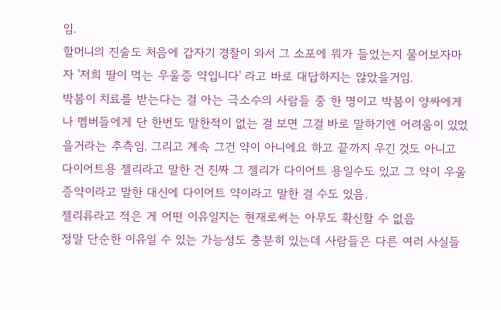임.
할머니의 진술도 처음에 갑자기 경찰이 와서 그 소포에 뭐가 들었는지 물어보자마자 '저희 딸이 먹는 우울증 약입니다' 라고 바로 대답하지는 않았을거임.
박봄이 치료를 받는다는 걸 아는 극소수의 사람들 중 한 명이고 박봄이 양싸에게나 멤버들에게 단 한번도 말한적이 없는 걸 보면 그걸 바로 말하기엔 어려움이 있었을거라는 추측임. 그리고 계속 그건 약이 아니에요 하고 끝까지 우긴 것도 아니고 다이어트용 젤리라고 말한 건 진짜 그 젤리가 다이어트 용일수도 있고 그 약이 우울증약이라고 말한 대신에 다이어트 약이라고 말한 걸 수도 있음.
젤리류라고 적은 게 어떤 이유일지는 현재로써는 아무도 확신할 수 없음
정말 단순한 이유일 수 있는 가능성도 충분히 있는데 사람들은 다른 여러 사실들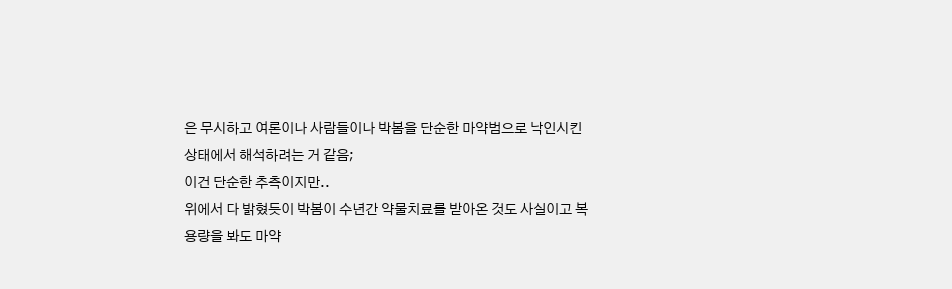은 무시하고 여론이나 사람들이나 박봄을 단순한 마약범으로 낙인시킨 상태에서 해석하려는 거 같음;
이건 단순한 추측이지만..
위에서 다 밝혔듯이 박봄이 수년간 약물치료를 받아온 것도 사실이고 복용량을 봐도 마약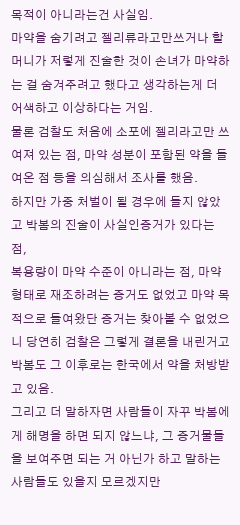목적이 아니라는건 사실임.
마약을 숨기려고 젤리류라고만쓰거나 할머니가 저렇게 진술한 것이 손녀가 마약하는 걸 숨겨주려고 했다고 생각하는게 더 어색하고 이상하다는 거임.
물론 검찰도 처음에 소포에 젤리라고만 쓰여져 있는 점, 마약 성분이 포함된 약을 들여온 점 등을 의심해서 조사를 했음.
하지만 가중 처벌이 될 경우에 들지 않았고 박봄의 진술이 사실인증거가 있다는 점,
복용량이 마약 수준이 아니라는 점, 마약 형태로 재조하려는 증거도 없었고 마약 목적으로 들여왔단 증거는 찾아볼 수 없었으니 당연히 검찰은 그렇게 결론을 내린거고
박봄도 그 이후로는 한국에서 약을 처방받고 있음.
그리고 더 말하자면 사람들이 자꾸 박봄에게 해명을 하면 되지 않느냐, 그 증거물들을 보여주면 되는 거 아닌가 하고 말하는 사람들도 있을지 모르겠지만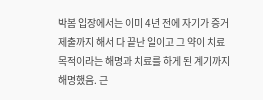박봄 입장에서는 이미 4년 전에 자기가 증거 제출까지 해서 다 끝난 일이고 그 약이 치료 목적이라는 해명과 치료를 하게 된 계기까지 해명했음. 근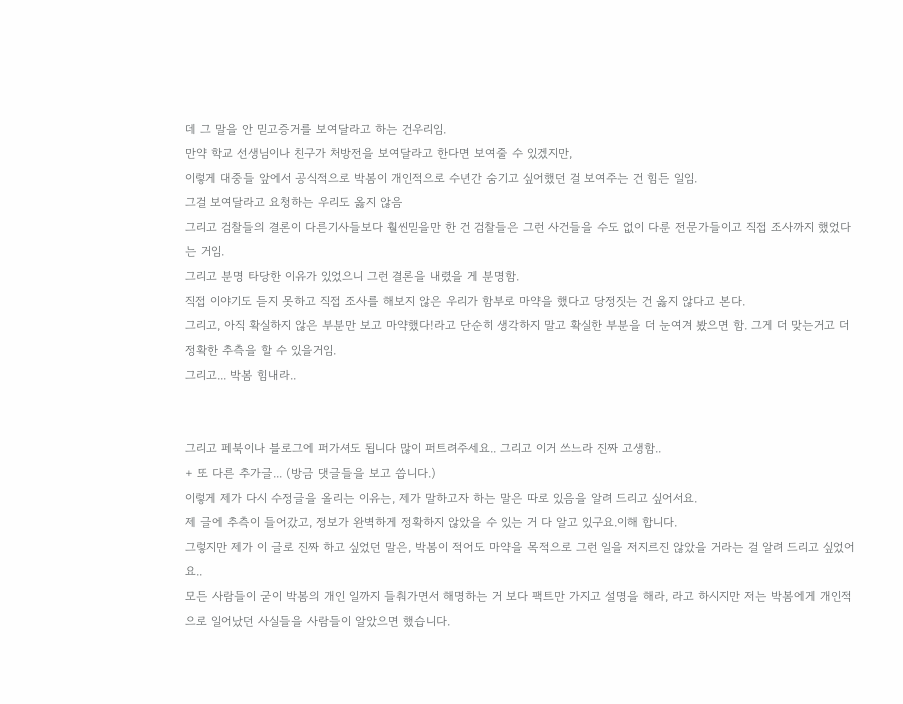데 그 말을 안 믿고증거를 보여달라고 하는 건우리임.
만약 학교 선생님이나 친구가 처방전을 보여달라고 한다면 보여줄 수 있겠지만,
이렇게 대중들 앞에서 공식적으로 박봄이 개인적으로 수년간 숨기고 싶어했던 걸 보여주는 건 힘든 일임.
그걸 보여달라고 요청하는 우리도 옳지 않음
그리고 검찰들의 결론이 다른기사들보다 훨씬믿을만 한 건 검찰들은 그런 사건들을 수도 없이 다룬 전문가들이고 직접 조사까지 했었다는 거임.
그리고 분명 타당한 이유가 있었으니 그런 결론을 내렸을 게 분명함.
직접 이야기도 듣지 못하고 직접 조사를 해보지 않은 우리가 함부로 마약을 했다고 당정짓는 건 옳지 않다고 본다.
그리고, 아직 확실하지 않은 부분만 보고 마약했다!라고 단순히 생각하지 말고 확실한 부분을 더 눈여겨 봤으면 함. 그게 더 맞는거고 더 정확한 추측을 할 수 있을거임.
그리고... 박봄 힘내라..


그리고 페북이나 블로그에 퍼가셔도 됩니다 많이 퍼트려주세요.. 그리고 이거 쓰느라 진짜 고생함..
+ 또 다른 추가글... (방금 댓글들을 보고 씁니다.)
이렇게 제가 다시 수정글을 올리는 이유는, 제가 말하고자 하는 말은 따로 있음을 알려 드리고 싶어서요.
제 글에 추측이 들어갔고, 정보가 완벽하게 정확하지 않았을 수 있는 거 다 알고 있구요.이해 합니다.
그렇지만 제가 이 글로 진짜 하고 싶었던 말은, 박봄이 적어도 마약을 목적으로 그런 일을 저지르진 않았을 거라는 걸 알려 드리고 싶었어요..
모든 사람들이 굳이 박봄의 개인 일까지 들춰가면서 해명하는 거 보다 팩트만 가지고 설명을 해라, 라고 하시지만 저는 박봄에게 개인적으로 일어났던 사실들을 사람들이 알았으면 했습니다.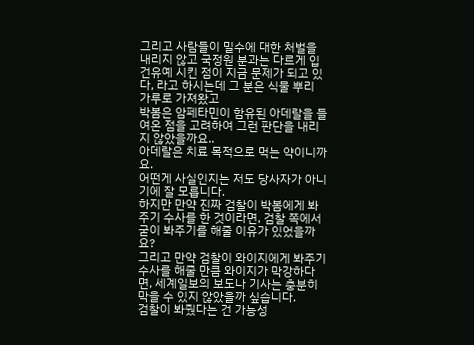그리고 사람들이 밀수에 대한 처벌을 내리지 않고 국정원 분과는 다르게 입건유예 시킨 점이 지금 문제가 되고 있다, 라고 하시는데 그 분은 식물 뿌리 가루로 가져왔고
박봄은 암페타민이 함유된 아데랄을 들여온 점을 고려하여 그런 판단을 내리지 않았을까요..
아데랄은 치료 목적으로 먹는 약이니까요.
어떤게 사실인지는 저도 당사자가 아니기에 잘 모릅니다.
하지만 만약 진짜 검찰이 박봄에게 봐주기 수사를 한 것이라면, 검찰 쪽에서 굳이 봐주기를 해줄 이유가 있었을까요?
그리고 만약 검찰이 와이지에게 봐주기 수사를 해줄 만큼 와이지가 막강하다면, 세계일보의 보도나 기사는 충분히 막을 수 있지 않았을까 싶습니다.
검찰이 봐줬다는 건 가능성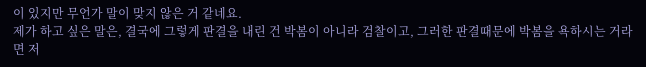이 있지만 무언가 말이 맞지 않은 거 같네요.
제가 하고 싶은 말은, 결국에 그렇게 판결을 내린 건 박봄이 아니라 검찰이고, 그러한 판결때문에 박봄을 욕하시는 거라면 저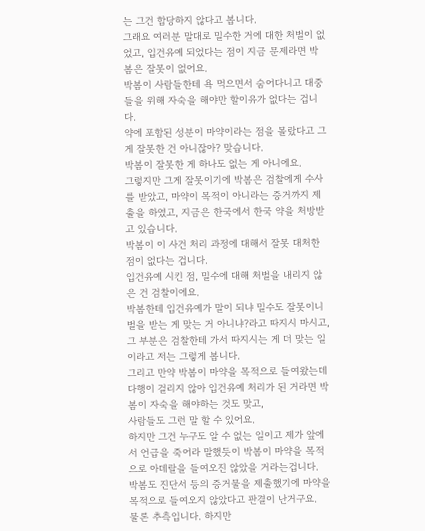는 그건 합당하지 않다고 봅니다.
그래요 여러분 말대로 밀수한 거에 대한 처벌이 없었고, 입건유예 되었다는 점이 지금 문제라면 박봄은 잘못이 없어요.
박봄이 사람들한테 욕 먹으면서 숨어다니고 대중들을 위해 자숙을 해야만 할이유가 없다는 겁니다.
약에 포함된 성분이 마약이라는 점을 몰랐다고 그게 잘못한 건 아니잖아? 맞습니다.
박봄이 잘못한 게 하나도 없는 게 아니에요.
그렇지만 그게 잘못이기에 박봄은 검찰에게 수사를 받았고, 마약이 목적이 아니라는 증거까지 제출을 하였고, 지금은 한국에서 한국 약을 처방받고 있습니다.
박봄이 이 사건 처리 과정에 대해서 잘못 대처한 점이 없다는 겁니다.
입건유예 시킨 점, 밀수에 대해 처벌을 내리지 않은 건 검찰이에요.
박봄한테 입건유예가 말이 되냐 밀수도 잘못이니 벌을 받는 게 맞는 거 아니냐?라고 따지시 마시고,
그 부분은 검찰한테 가서 따지시는 게 더 맞는 일이라고 저는 그렇게 봅니다.
그리고 만약 박봄이 마약을 목적으로 들여왔는데 다행이 걸리지 않아 입건유예 처리가 된 거라면 박봄이 자숙을 해야하는 것도 맞고,
사람들도 그런 말 할 수 있어요.
하지만 그건 누구도 알 수 없는 일이고 제가 앞에서 언급을 죽어라 말했듯이 박봄이 마약을 목적으로 아데랄을 들여오진 않았을 거라는겁니다.
박봄도 진단서 등의 증거물을 제출했기에 마약을 목적으로 들여오지 않았다고 판결이 난거구요.
물론 추측입니다. 하지만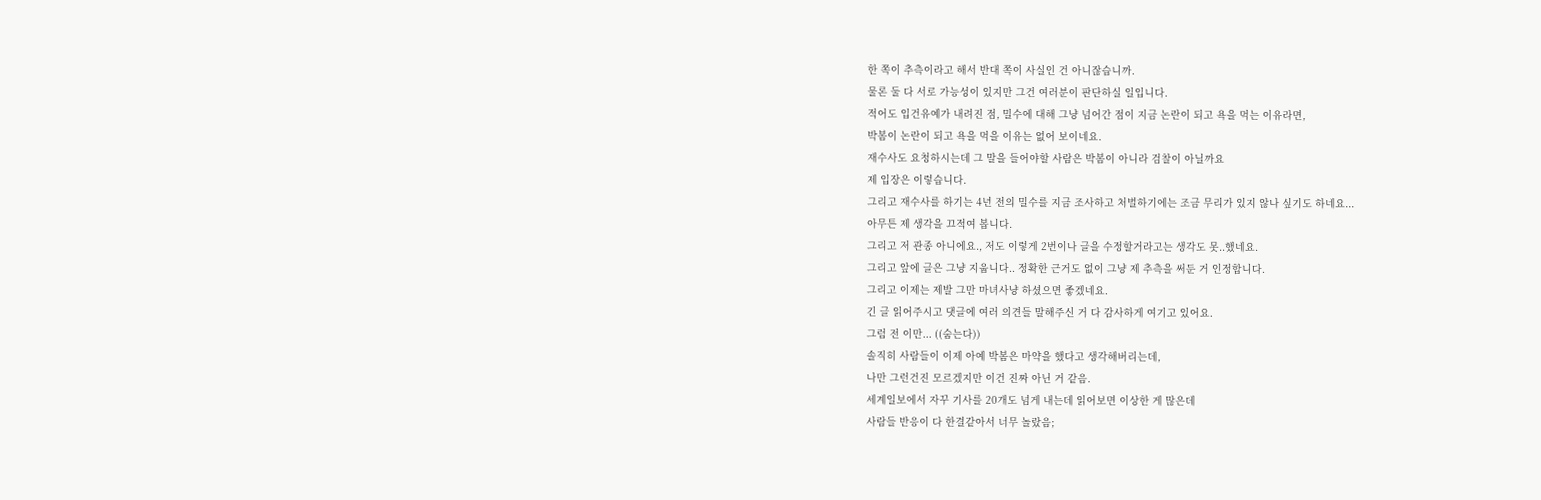한 쪽이 추측이라고 해서 반대 쪽이 사실인 건 아니잖습니까.
물론 둘 다 서로 가능성이 있지만 그건 여러분이 판단하실 일입니다.
적어도 입건유예가 내려진 점, 밀수에 대해 그냥 넘어간 점이 지금 논란이 되고 욕을 먹는 이유라면,
박봄이 논란이 되고 욕을 먹을 이유는 없어 보이네요.
재수사도 요청하시는데 그 말을 들어야할 사람은 박봄이 아니라 검찰이 아닐까요
제 입장은 이렇습니다.
그리고 재수사를 하기는 4년 전의 밀수를 지금 조사하고 처벌하기에는 조금 무리가 있지 않나 싶기도 하네요...
아무튼 제 생각을 끄적여 봅니다.
그리고 저 관종 아니에요., 저도 이렇게 2번이나 글을 수정할거라고는 생각도 못..했네요.
그리고 앞에 글은 그냥 지웁니다.. 정확한 근거도 없이 그냥 제 추측을 써둔 거 인정합니다.
그리고 이제는 제발 그만 마녀사냥 하셨으면 좋겠네요.
긴 글 읽어주시고 댓글에 여러 의견들 말해주신 거 다 감사하게 여기고 있어요.
그럼 전 이만... ((숨는다))
솔직히 사람들이 이제 아예 박봄은 마약을 했다고 생각해버리는데,
나만 그런건진 모르겠지만 이건 진짜 아닌 거 같음.
세계일보에서 자꾸 기사를 20개도 넘게 내는데 읽어보면 이상한 게 많은데
사람들 반응이 다 한결같아서 너무 놀랐음;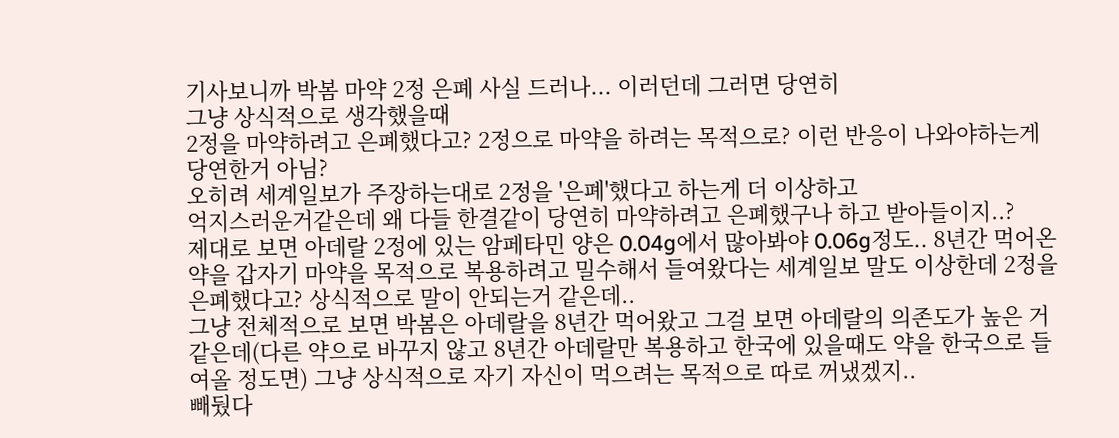기사보니까 박봄 마약 2정 은폐 사실 드러나... 이러던데 그러면 당연히
그냥 상식적으로 생각했을때
2정을 마약하려고 은폐했다고? 2정으로 마약을 하려는 목적으로? 이런 반응이 나와야하는게 당연한거 아님?
오히려 세계일보가 주장하는대로 2정을 '은폐'했다고 하는게 더 이상하고
억지스러운거같은데 왜 다들 한결같이 당연히 마약하려고 은폐했구나 하고 받아들이지..?
제대로 보면 아데랄 2정에 있는 암페타민 양은 0.04g에서 많아봐야 0.06g정도.. 8년간 먹어온 약을 갑자기 마약을 목적으로 복용하려고 밀수해서 들여왔다는 세계일보 말도 이상한데 2정을 은폐했다고? 상식적으로 말이 안되는거 같은데..
그냥 전체적으로 보면 박봄은 아데랄을 8년간 먹어왔고 그걸 보면 아데랄의 의존도가 높은 거 같은데(다른 약으로 바꾸지 않고 8년간 아데랄만 복용하고 한국에 있을때도 약을 한국으로 들여올 정도면) 그냥 상식적으로 자기 자신이 먹으려는 목적으로 따로 꺼냈겠지..
빼뒀다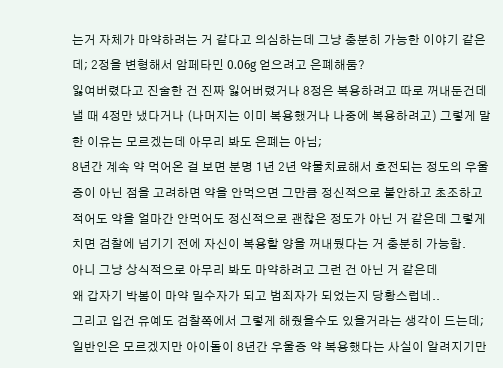는거 자체가 마약하려는 거 같다고 의심하는데 그냥 충분히 가능한 이야기 같은데; 2정을 변형해서 암페타민 0.06g 얻으려고 은폐해둠?
잃여버렸다고 진술한 건 진짜 잃어버렸거나 8정은 복용하려고 따로 꺼내둔건데 낼 때 4정만 냈다거나 (나머지는 이미 복용했거나 나중에 복용하려고) 그렇게 말한 이유는 모르겠는데 아무리 봐도 은폐는 아님;
8년간 계속 약 먹어온 걸 보면 분명 1년 2년 약물치료해서 호전되는 정도의 우울증이 아닌 점을 고려하면 약을 안먹으면 그만큼 정신적으로 불안하고 초조하고 적어도 약을 얼마간 안먹어도 정신적으로 괜찮은 정도가 아닌 거 같은데 그렇게 치면 검찰에 넘기기 전에 자신이 복용할 양을 꺼내뒀다는 거 충분히 가능함.
아니 그냥 상식적으로 아무리 봐도 마약하려고 그런 건 아닌 거 같은데
왜 갑자기 박봄이 마약 밀수자가 되고 범죄자가 되었는지 당황스럽네..
그리고 입건 유예도 검찰쪽에서 그렇게 해줬을수도 있을거라는 생각이 드는데;
일반인은 모르겠지만 아이돌이 8년간 우울증 약 복용했다는 사실이 알려지기만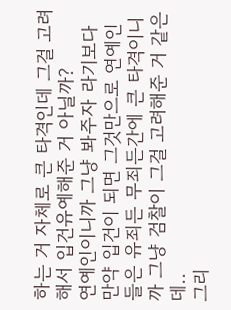하는 거 자체로 큰 타격인데 그걸 고려해서 입건유예해준 거 아닐까?
연예인이니까 그냥 봐주자 라기보다 만약 입건이 되면 그것만으로 연예인들은 유죄든 무죄든간에 큰 타격이니까 그냥 검찰이 그걸 고려해준 거 같은데..
그리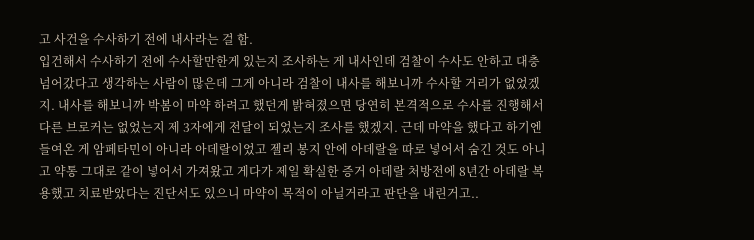고 사건을 수사하기 전에 내사라는 걸 함.
입건해서 수사하기 전에 수사할만한게 있는지 조사하는 게 내사인데 검찰이 수사도 안하고 대충 넘어갔다고 생각하는 사람이 많은데 그게 아니라 검찰이 내사를 해보니까 수사할 거리가 없었겠지. 내사를 해보니까 박봄이 마약 하려고 했던게 밝혀졌으면 당연히 본격적으로 수사를 진행해서 다른 브로커는 없었는지 제 3자에게 전달이 되었는지 조사를 했겠지. 근데 마약을 했다고 하기엔 들여온 게 암페타민이 아니라 아데랄이었고 젤리 봉지 안에 아데랄을 따로 넣어서 숨긴 것도 아니고 약통 그대로 같이 넣어서 가져왔고 게다가 제일 확실한 증거 아데랄 처방전에 8년간 아데랄 복용했고 치료받았다는 진단서도 있으니 마약이 목적이 아닐거라고 판단을 내린거고..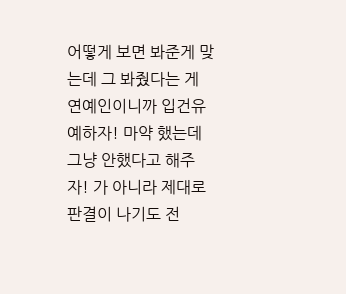어떻게 보면 봐준게 맞는데 그 봐줬다는 게 연예인이니까 입건유예하자! 마약 했는데 그냥 안했다고 해주자! 가 아니라 제대로 판결이 나기도 전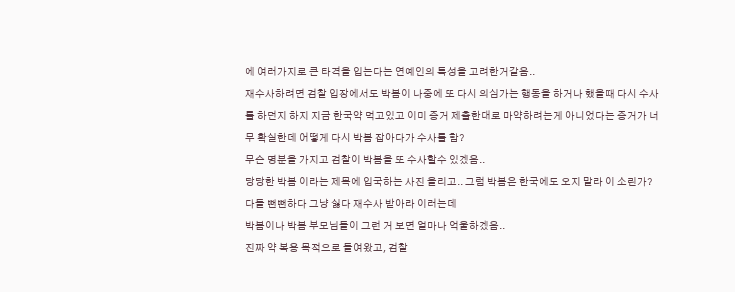에 여러가지로 큰 타격을 입는다는 연예인의 특성을 고려한거같음..
재수사하려면 검찰 입장에서도 박봄이 나중에 또 다시 의심가는 행동을 하거나 했을때 다시 수사를 하던지 하지 지금 한국약 먹고있고 이미 증거 제출한대로 마약하려는게 아니었다는 증거가 너무 확실한데 어떻게 다시 박봄 잡아다가 수사를 함?
무슨 명분을 가지고 검찰이 박봄을 또 수사할수 있겠음..
당당한 박봄 이라는 제목에 입국하는 사진 올리고.. 그럼 박봄은 한국에도 오지 말라 이 소린가? 다들 뻔뻔하다 그냥 싫다 재수사 받아라 이러는데
박봄이나 박봄 부모님들이 그런 거 보면 얼마나 억울하겠음..
진짜 약 복용 목적으로 들여왔고, 검찰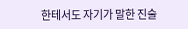한테서도 자기가 말한 진술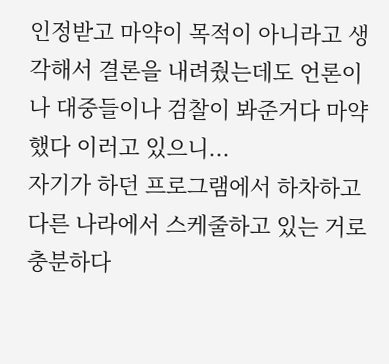인정받고 마약이 목적이 아니라고 생각해서 결론을 내려줬는데도 언론이나 대중들이나 검찰이 봐준거다 마약 했다 이러고 있으니...
자기가 하던 프로그램에서 하차하고 다른 나라에서 스케줄하고 있는 거로 충분하다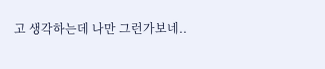고 생각하는데 나만 그런가보네..